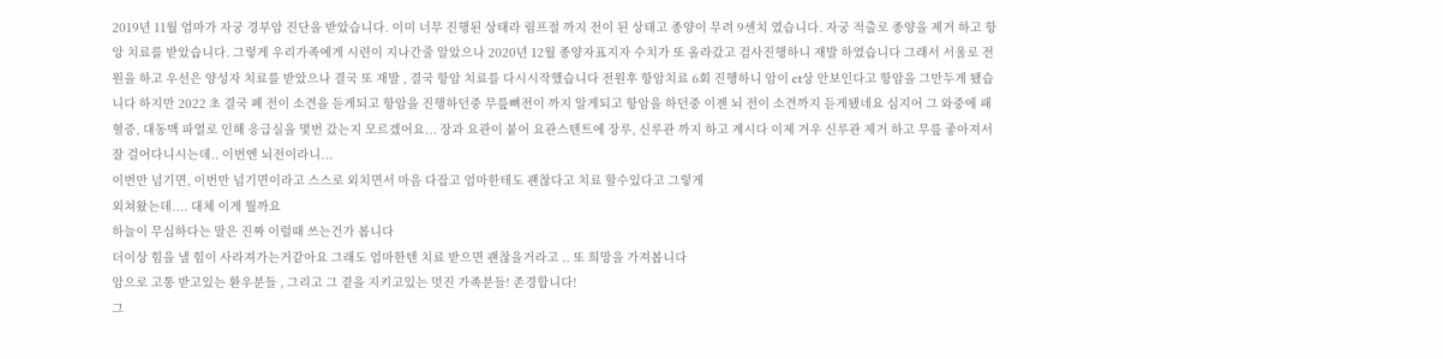2019년 11월 엄마가 자궁 경부암 진단을 받았습니다. 이미 너무 진행된 상태라 림프절 까지 전이 된 상태고 종양이 무려 9센치 였습니다. 자궁 적출로 종양을 제거 하고 항앙 치료를 받았습니다. 그렇게 우리가족에게 시련이 지나간줄 알았으나 2020년 12월 종양자표지자 수치가 또 올라갔고 검사진행하니 재발 하였습니다 그래서 서울로 전원을 하고 우선은 양성자 치료를 받았으나 결국 또 재발 , 결국 항암 치료를 다시시작했습니다 전원후 항암치료 6회 진행하니 암이 ct상 안보인다고 항암을 그만두게 됐습니다 하지만 2022 초 결국 폐 전이 소견을 듣게되고 항암을 진행하던중 무릎뼈전이 까지 알게되고 항암을 하던중 이젠 뇌 전이 소견까지 듣게됐네요 심지어 그 와중에 패혈증, 대동맥 파열로 인해 응급실을 몇번 갔는지 모르겠어요... 장과 요관이 붙어 요관스텐트에 장루, 신루관 까지 하고 계시다 이제 겨우 신루관 제거 하고 무릎 좋아져서 잘 걸어다니시는데.. 이번엔 뇌전이라니...
이번만 넘기면, 이번만 넘기면이라고 스스로 외치면서 마음 다잡고 엄마한테도 괜찮다고 치료 할수있다고 그렇게
외쳐왔는데.... 대체 이게 뭘까요
하늘이 무심하다는 말은 진짜 이럴때 쓰는건가 봅니다
더이상 힘을 낼 힘이 사라져가는거같아요 그래도 엄마한텐 치료 받으면 괜찮을거라고 .. 또 희망을 가져봅니다
암으로 고통 받고있는 환우분들 , 그리고 그 곁을 지키고있는 멋진 가족분들! 존경합니다!
그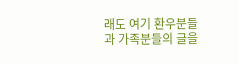래도 여기 환우분들과 가족분들의 글을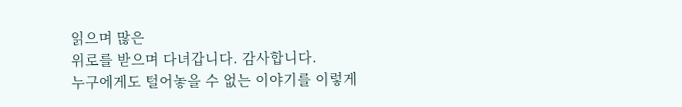읽으며 많은
위로를 받으며 다녀갑니다. 감사합니다.
누구에게도 털어놓을 수 없는 이야기를 이렇게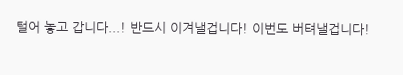털어 놓고 갑니다...! 반드시 이겨낼겁니다! 이번도 버텨낼겁니다!